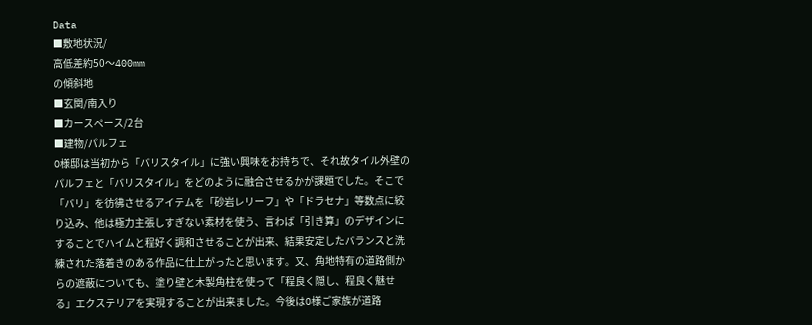Data
■敷地状況/
高低差約50〜400mm
の傾斜地
■玄関/南入り
■カースペース/2台
■建物/パルフェ
O様邸は当初から「バリスタイル」に強い興味をお持ちで、それ故タイル外壁のパルフェと「バリスタイル」をどのように融合させるかが課題でした。そこで「バリ」を彷彿させるアイテムを「砂岩レリーフ」や「ドラセナ」等数点に絞り込み、他は極力主張しすぎない素材を使う、言わば「引き算」のデザインにすることでハイムと程好く調和させることが出来、結果安定したバランスと洗練された落着きのある作品に仕上がったと思います。又、角地特有の道路側からの遮蔽についても、塗り壁と木製角柱を使って「程良く隠し、程良く魅せる」エクステリアを実現することが出来ました。今後はO様ご家族が道路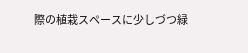際の植栽スペースに少しづつ緑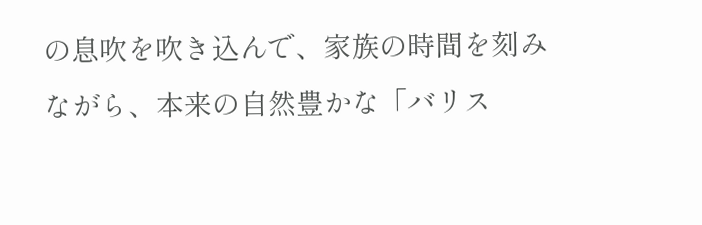の息吹を吹き込んで、家族の時間を刻みながら、本来の自然豊かな「バリス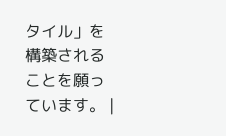タイル」を構築されることを願っています。 |